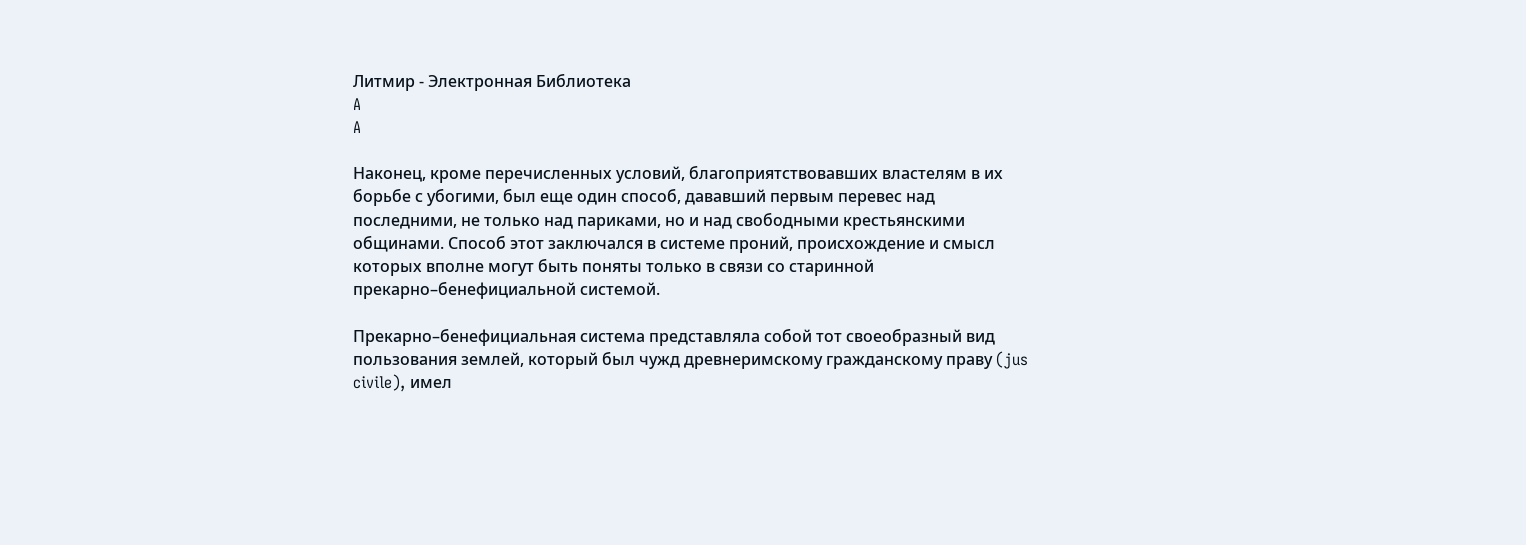Литмир - Электронная Библиотека
A
A

Наконец, кроме перечисленных условий, благоприятствовавших властелям в их борьбе с убогими, был еще один способ, дававший первым перевес над последними, не только над париками, но и над свободными крестьянскими общинами. Способ этот заключался в системе проний, происхождение и смысл которых вполне могут быть поняты только в связи со старинной прекарно–бенефициальной системой.

Прекарно–бенефициальная система представляла собой тот своеобразный вид пользования землей, который был чужд древнеримскому гражданскому праву (jus civile), имел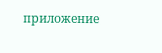приложение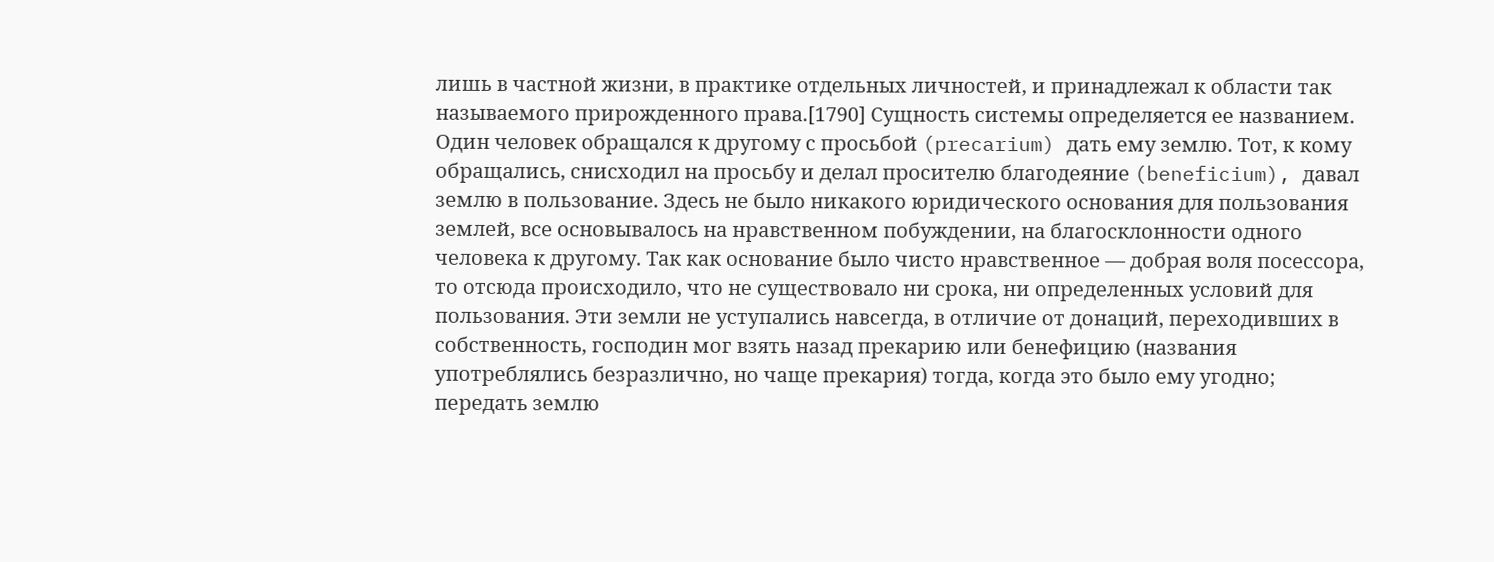лишь в частной жизни, в практике отдельных личностей, и принадлежал к области так называемого прирожденного права.[1790] Сущность системы определяется ее названием. Один человек обращался к другому с просьбой (precarium) дать ему землю. Тот, к кому обращались, снисходил на просьбу и делал просителю благодеяние (beneficium), давал землю в пользование. Здесь не было никакого юридического основания для пользования землей, все основывалось на нравственном побуждении, на благосклонности одного человека к другому. Так как основание было чисто нравственное — добрая воля посессора, то отсюда происходило, что не существовало ни срока, ни определенных условий для пользования. Эти земли не уступались навсегда, в отличие от донаций, переходивших в собственность, господин мог взять назад прекарию или бенефицию (названия употреблялись безразлично, но чаще прекария) тогда, когда это было ему угодно; передать землю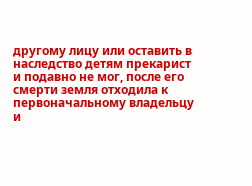другому лицу или оставить в наследство детям прекарист и подавно не мог, после его смерти земля отходила к первоначальному владельцу и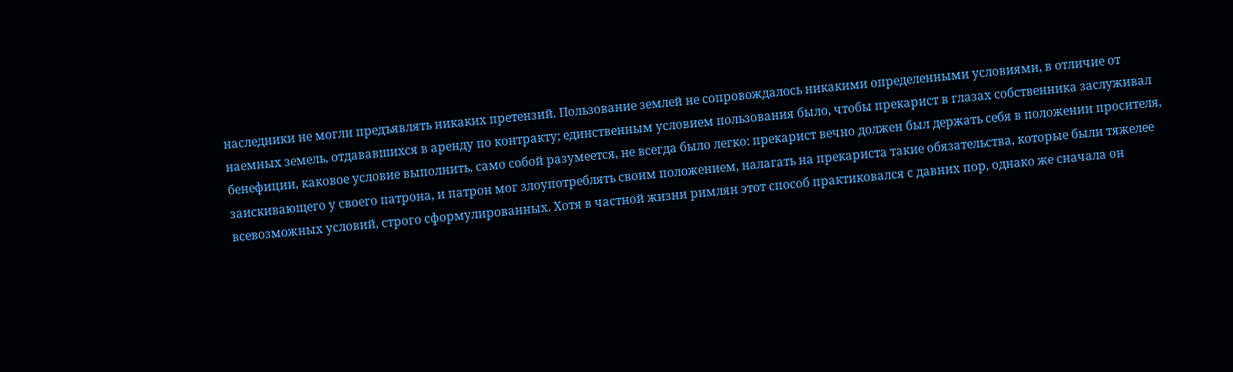наследники не могли предъявлять никаких претензий. Пользование землей не сопровождалось никакими определенными условиями, в отличие от наемных земель, отдававшихся в аренду по контракту; единственным условием пользования было, чтобы прекарист в глазах собственника заслуживал бенефиции, каковое условие выполнить, само собой разумеется, не всегда было легко: прекарист вечно должен был держать себя в положении просителя, заискивающего у своего патрона, и патрон мог злоупотреблять своим положением, налагать на прекариста такие обязательства, которые были тяжелее всевозможных условий, строго сформулированных. Хотя в частной жизни римлян этот способ практиковался с давних пор, однако же сначала он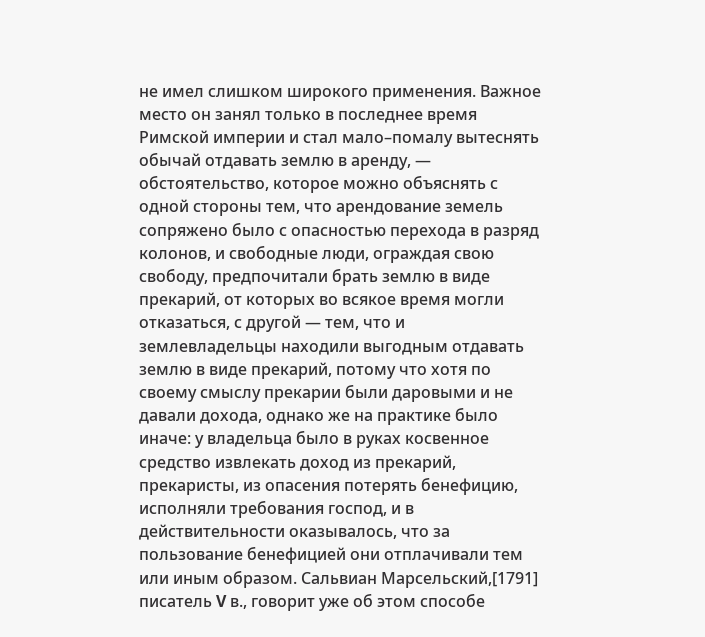не имел слишком широкого применения. Важное место он занял только в последнее время Римской империи и стал мало–помалу вытеснять обычай отдавать землю в аренду, — обстоятельство, которое можно объяснять с одной стороны тем, что арендование земель сопряжено было с опасностью перехода в разряд колонов, и свободные люди, ограждая свою свободу, предпочитали брать землю в виде прекарий, от которых во всякое время могли отказаться, с другой — тем, что и землевладельцы находили выгодным отдавать землю в виде прекарий, потому что хотя по своему смыслу прекарии были даровыми и не давали дохода, однако же на практике было иначе: у владельца было в руках косвенное средство извлекать доход из прекарий, прекаристы, из опасения потерять бенефицию, исполняли требования господ, и в действительности оказывалось, что за пользование бенефицией они отплачивали тем или иным образом. Сальвиан Марсельский,[1791] писатель V в., говорит уже об этом способе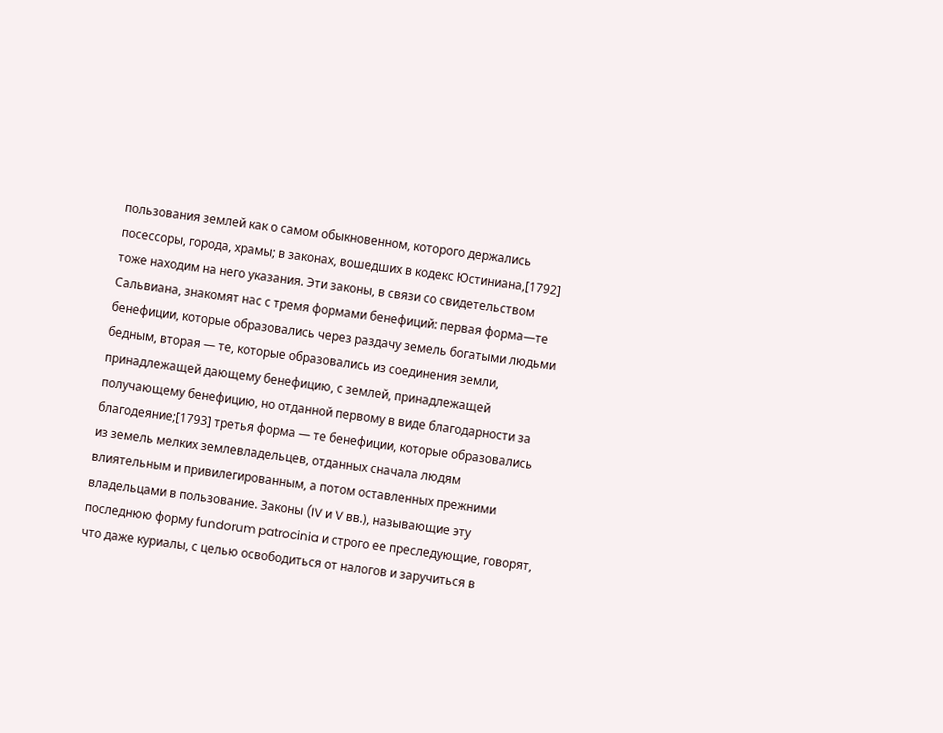пользования землей как о самом обыкновенном, которого держались посессоры, города, храмы; в законах, вошедших в кодекс Юстиниана,[1792] тоже находим на него указания. Эти законы, в связи со свидетельством Сальвиана, знакомят нас с тремя формами бенефиций: первая форма—те бенефиции, которые образовались через раздачу земель богатыми людьми бедным, вторая — те, которые образовались из соединения земли, принадлежащей дающему бенефицию, с землей, принадлежащей получающему бенефицию, но отданной первому в виде благодарности за благодеяние;[1793] третья форма — те бенефиции, которые образовались из земель мелких землевладельцев, отданных сначала людям влиятельным и привилегированным, а потом оставленных прежними владельцами в пользование. Законы (IV и V вв.), называющие эту последнюю форму fundorum patrocinia и строго ее преследующие, говорят, что даже куриалы, с целью освободиться от налогов и заручиться в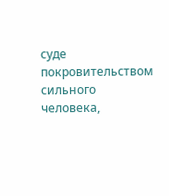суде покровительством сильного человека,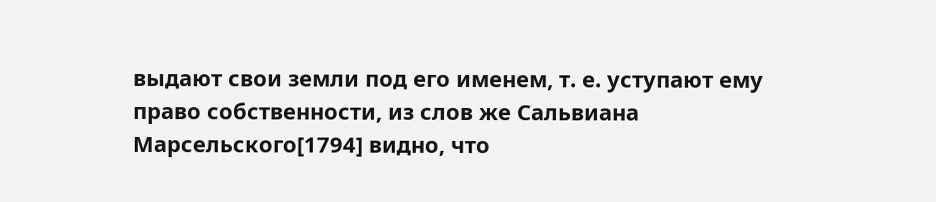выдают свои земли под его именем, т. е. уступают ему право собственности, из слов же Сальвиана Марсельского[1794] видно, что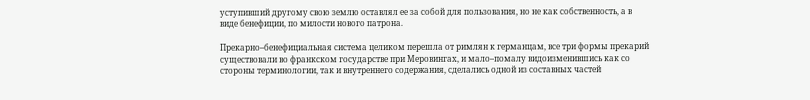уступивший другому свою землю оставлял ее за собой для пользования, но не как собственность, а в виде бенефиции, по милости нового патрона.

Прекарно–бенефициальная система целиком перешла от римлян к германцам, все три формы прекарий существовали во франкском государстве при Меровингах, и мало–помалу видоизменившись как со стороны терминологии, так и внутреннего содержания, сделались одной из составных частей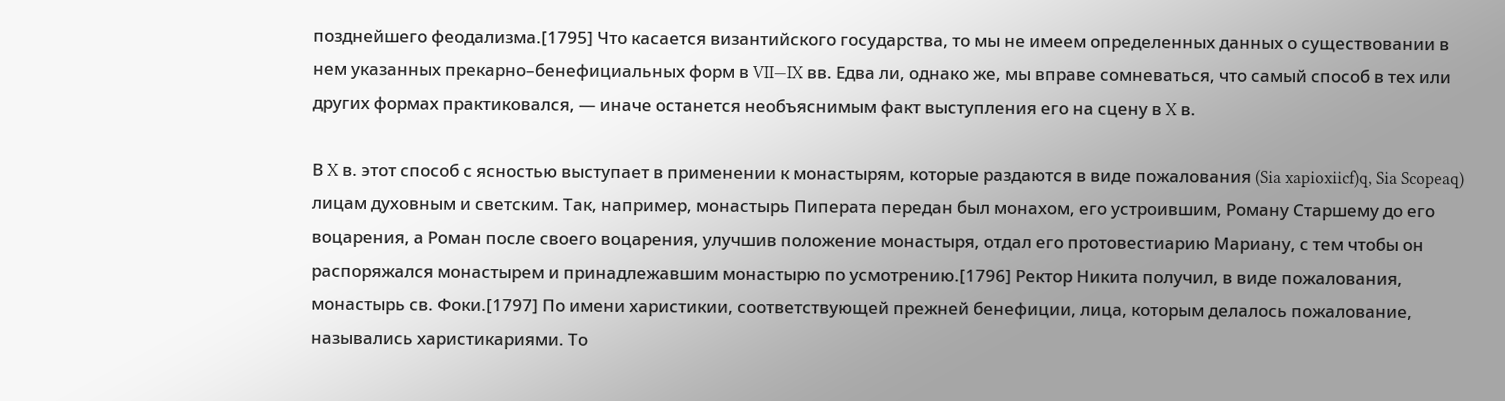позднейшего феодализма.[1795] Что касается византийского государства, то мы не имеем определенных данных о существовании в нем указанных прекарно–бенефициальных форм в VII—IX вв. Едва ли, однако же, мы вправе сомневаться, что самый способ в тех или других формах практиковался, — иначе останется необъяснимым факт выступления его на сцену в X в.

В X в. этот способ с ясностью выступает в применении к монастырям, которые раздаются в виде пожалования (Sia xapioxiicf)q, Sia Scopeaq) лицам духовным и светским. Так, например, монастырь Пиперата передан был монахом, его устроившим, Роману Старшему до его воцарения, а Роман после своего воцарения, улучшив положение монастыря, отдал его протовестиарию Мариану, с тем чтобы он распоряжался монастырем и принадлежавшим монастырю по усмотрению.[1796] Ректор Никита получил, в виде пожалования, монастырь св. Фоки.[1797] По имени харистикии, соответствующей прежней бенефиции, лица, которым делалось пожалование, назывались харистикариями. То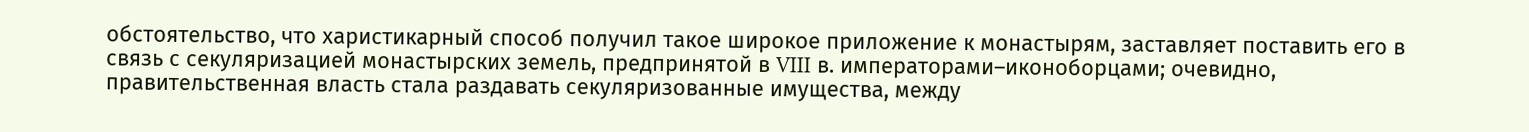обстоятельство, что харистикарный способ получил такое широкое приложение к монастырям, заставляет поставить его в связь с секуляризацией монастырских земель, предпринятой в VIII в. императорами–иконоборцами; очевидно, правительственная власть стала раздавать секуляризованные имущества, между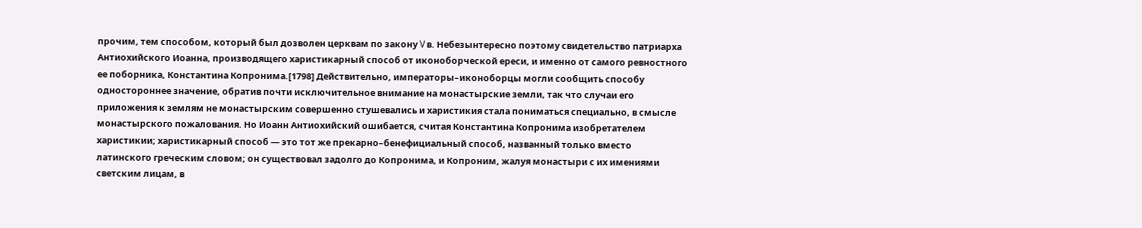прочим, тем способом, который был дозволен церквам по закону V в. Небезынтересно поэтому свидетельство патриарха Антиохийского Иоанна, производящего харистикарный способ от иконоборческой ереси, и именно от самого ревностного ее поборника, Константина Копронима.[1798] Действительно, императоры–иконоборцы могли сообщить способу одностороннее значение, обратив почти исключительное внимание на монастырские земли, так что случаи его приложения к землям не монастырским совершенно стушевались и харистикия стала пониматься специально, в смысле монастырского пожалования. Но Иоанн Антиохийский ошибается, считая Константина Копронима изобретателем харистикии; харистикарный способ — это тот же прекарно–бенефициальный способ, названный только вместо латинского греческим словом; он существовал задолго до Копронима, и Копроним, жалуя монастыри с их имениями светским лицам, в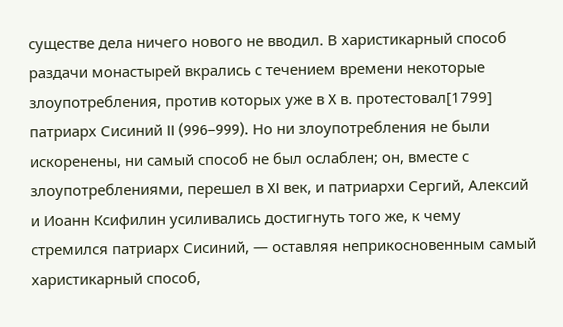существе дела ничего нового не вводил. В харистикарный способ раздачи монастырей вкрались с течением времени некоторые злоупотребления, против которых уже в X в. протестовал[1799] патриарх Сисиний II (996–999). Но ни злоупотребления не были искоренены, ни самый способ не был ослаблен; он, вместе с злоупотреблениями, перешел в XI век, и патриархи Сергий, Алексий и Иоанн Ксифилин усиливались достигнуть того же, к чему стремился патриарх Сисиний, — оставляя неприкосновенным самый харистикарный способ,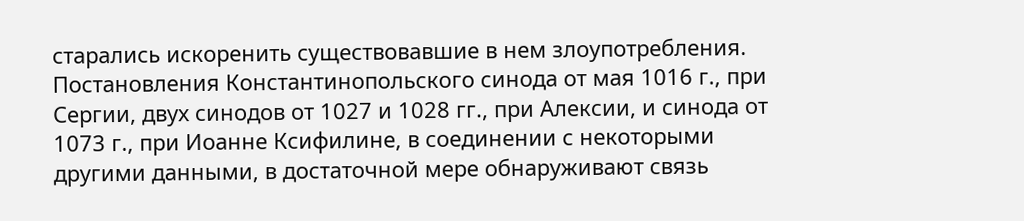старались искоренить существовавшие в нем злоупотребления. Постановления Константинопольского синода от мая 1016 г., при Сергии, двух синодов от 1027 и 1028 гг., при Алексии, и синода от 1073 г., при Иоанне Ксифилине, в соединении с некоторыми другими данными, в достаточной мере обнаруживают связь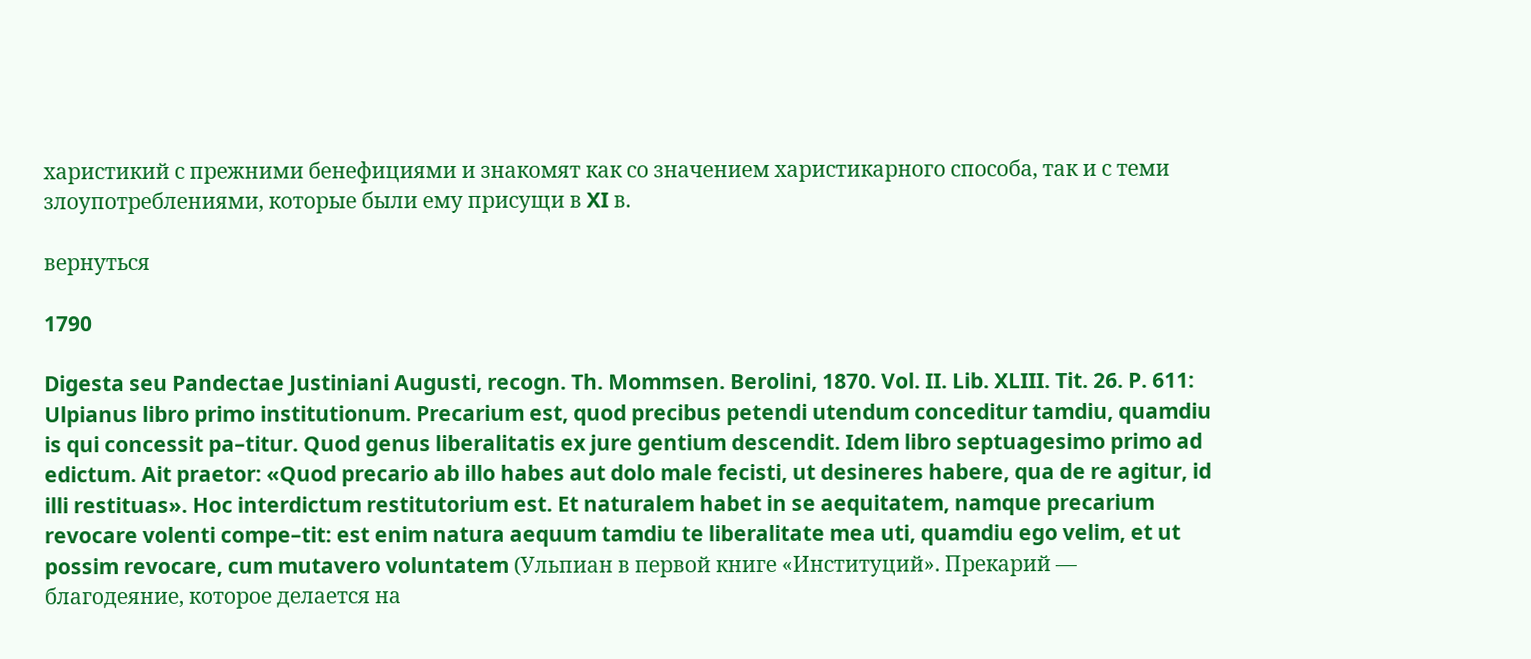харистикий с прежними бенефициями и знакомят как со значением харистикарного способа, так и с теми злоупотреблениями, которые были ему присущи в XI в.

вернуться

1790

Digesta seu Pandectae Justiniani Augusti, recogn. Th. Mommsen. Berolini, 1870. Vol. II. Lib. XLIII. Tit. 26. P. 611: Ulpianus libro primo institutionum. Precarium est, quod precibus petendi utendum conceditur tamdiu, quamdiu is qui concessit pa–titur. Quod genus liberalitatis ex jure gentium descendit. Idem libro septuagesimo primo ad edictum. Ait praetor: «Quod precario ab illo habes aut dolo male fecisti, ut desineres habere, qua de re agitur, id illi restituas». Hoc interdictum restitutorium est. Et naturalem habet in se aequitatem, namque precarium revocare volenti compe–tit: est enim natura aequum tamdiu te liberalitate mea uti, quamdiu ego velim, et ut possim revocare, cum mutavero voluntatem (Ульпиан в первой книге «Институций». Прекарий — благодеяние, которое делается на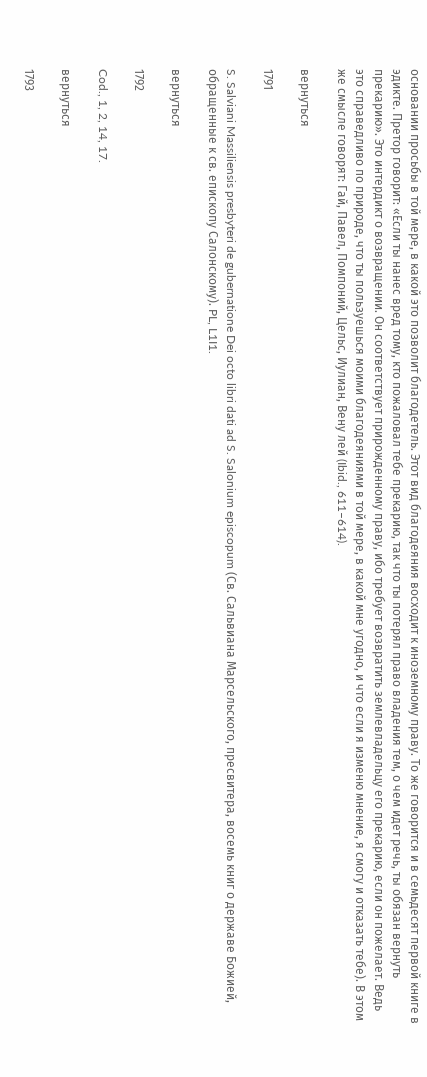основании просьбы в той мере, в какой это позволит благодетель. Этот вид благодеяния восходит к иноземному праву. То же говорится и в семьдесят первой книге в эдикте. Претор говорит: «Если ты нанес вред тому, кто пожаловал тебе прекарию, так что ты потерял право владения тем, о чем идет речь, ты обязан вернуть прекарию». Это интердикт о возвращении. Он соответствует прирожденному праву, ибо требует возвратить землевладельцу его прекарию, если он пожелает. Ведь это справедливо по природе, что ты пользуешься моими благодеяниями в той мере, в какой мне угодно, и что если я изменю мнение, я смогу и отказать тебе). В этом же смысле говорят: Гай, Павел, Помпоний, Цельс, Иулиан, Вену лей (Ibid., 611–614).

вернуться

1791

S. Salviani Massiliensis presbyteri de gubernatione Dei octo libri dati ad S. Salonium episcopum (Св. Сальвиана Марсельского, пресвитера, восемь книг о державе Божией, обращенные к св. епископу Салонскому). PL, L1I1.

вернуться

1792

Cod., 1, 2, 14, 17.

вернуться

1793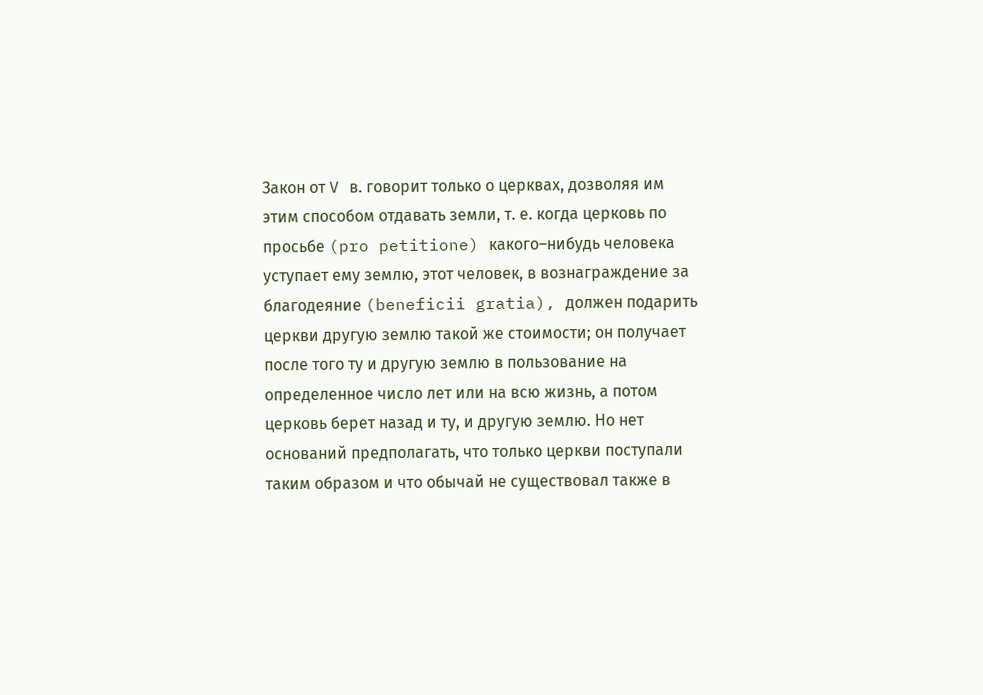Закон от V в. говорит только о церквах, дозволяя им этим способом отдавать земли, т. е. когда церковь по просьбе (pro petitione) какого–нибудь человека уступает ему землю, этот человек, в вознаграждение за благодеяние (beneficii gratia), должен подарить церкви другую землю такой же стоимости; он получает после того ту и другую землю в пользование на определенное число лет или на всю жизнь, а потом церковь берет назад и ту, и другую землю. Но нет оснований предполагать, что только церкви поступали таким образом и что обычай не существовал также в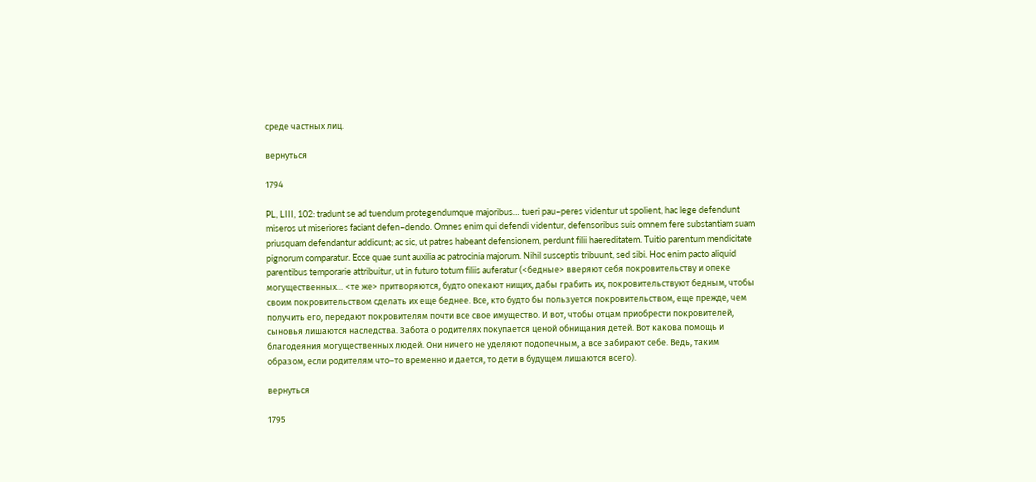среде частных лиц.

вернуться

1794

PL, LIII, 102: tradunt se ad tuendum protegendumque majoribus… tueri pau–peres videntur ut spolient, hac lege defendunt miseros ut miseriores faciant defen–dendo. Omnes enim qui defendi videntur, defensoribus suis omnem fere substantiam suam priusquam defendantur addicunt; ac sic, ut patres habeant defensionem, perdunt filii haereditatem. Tuitio parentum mendicitate pignorum comparatur. Ecce quae sunt auxilia ac patrocinia majorum. Nihil susceptis tribuunt, sed sibi. Hoc enim pacto aliquid parentibus temporarie attribuitur, ut in futuro totum filiis auferatur (<бедные> вверяют себя покровительству и опеке могущественных… <те же> притворяются, будто опекают нищих, дабы грабить их, покровительствуют бедным, чтобы своим покровительством сделать их еще беднее. Все, кто будто бы пользуется покровительством, еще прежде, чем получить его, передают покровителям почти все свое имущество. И вот, чтобы отцам приобрести покровителей, сыновья лишаются наследства. Забота о родителях покупается ценой обнищания детей. Вот какова помощь и благодеяния могущественных людей. Они ничего не уделяют подопечным, а все забирают себе. Ведь, таким образом, если родителям что–то временно и дается, то дети в будущем лишаются всего).

вернуться

1795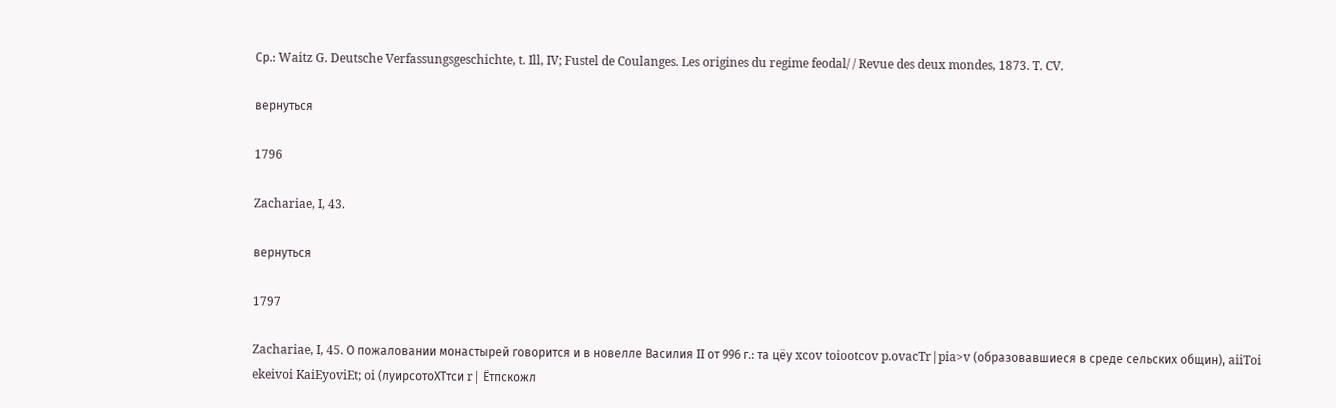Ср.: Waitz G. Deutsche Verfassungsgeschichte, t. Ill, IV; Fustel de Coulanges. Les origines du regime feodal/ / Revue des deux mondes, 1873. T. CV.

вернуться

1796

Zachariae, I, 43.

вернуться

1797

Zachariae, I, 45. О пожаловании монастырей говорится и в новелле Василия II от 996 г.: та цёу xcov toiootcov p.ovacTr|pia>v (образовавшиеся в среде сельских общин), aiiToi ekeivoi KaiEyoviEt; oi (луирсотоХТтси r| Ётпскожл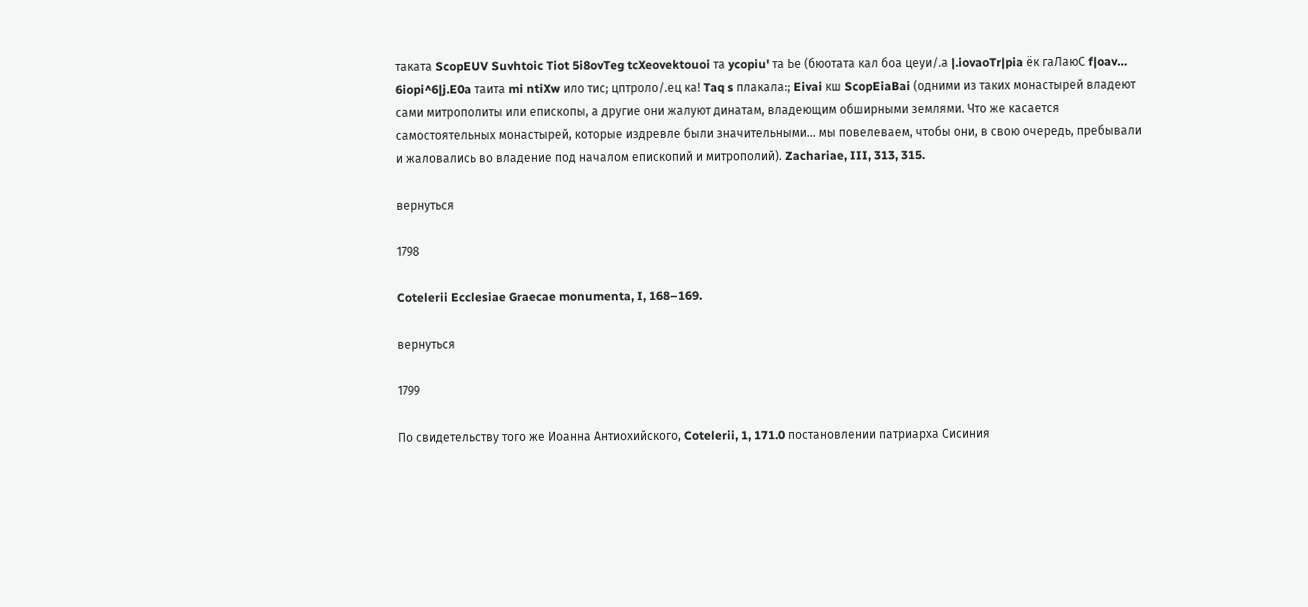таката ScopEUV Suvhtoic Tiot 5i8ovTeg tcXeovektouoi та ycopiu' та Ье (бюотата кал боа цеуи/.а |.iovaoTr|pia ёк гаЛаюС f|oav… 6iopi^6|j.E0a таита mi ntiXw ило тис; цптроло/.ец ка! Taq s плакала:; Eivai кш ScopEiaBai (одними из таких монастырей владеют сами митрополиты или епископы, а другие они жалуют динатам, владеющим обширными землями. Что же касается самостоятельных монастырей, которые издревле были значительными… мы повелеваем, чтобы они, в свою очередь, пребывали и жаловались во владение под началом епископий и митрополий). Zachariae, III, 313, 315.

вернуться

1798

Cotelerii Ecclesiae Graecae monumenta, I, 168–169.

вернуться

1799

По свидетельству того же Иоанна Антиохийского, Cotelerii, 1, 171.0 постановлении патриарха Сисиния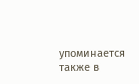упоминается также в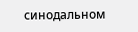синодальном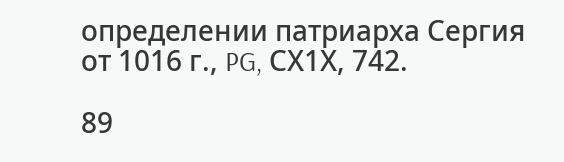определении патриарха Сергия от 1016 г., PG, СХ1Х, 742.

89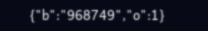{"b":"968749","o":1}